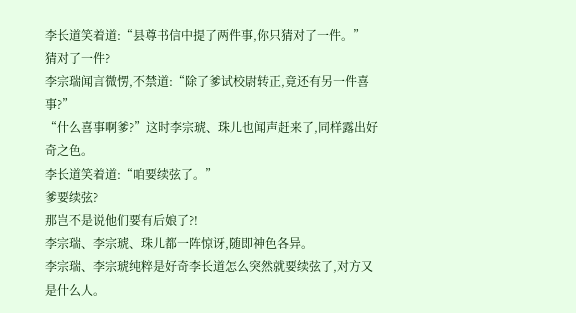李长道笑着道:“县尊书信中提了两件事,你只猜对了一件。”
猜对了一件?
李宗瑞闻言微愣,不禁道:“除了爹试校尉转正,竟还有另一件喜事?”
“什么喜事啊爹?”这时李宗琥、珠儿也闻声赶来了,同样露出好奇之色。
李长道笑着道:“咱要续弦了。”
爹要续弦?
那岂不是说他们要有后娘了?!
李宗瑞、李宗琥、珠儿都一阵惊讶,随即神色各异。
李宗瑞、李宗琥纯粹是好奇李长道怎么突然就要续弦了,对方又是什么人。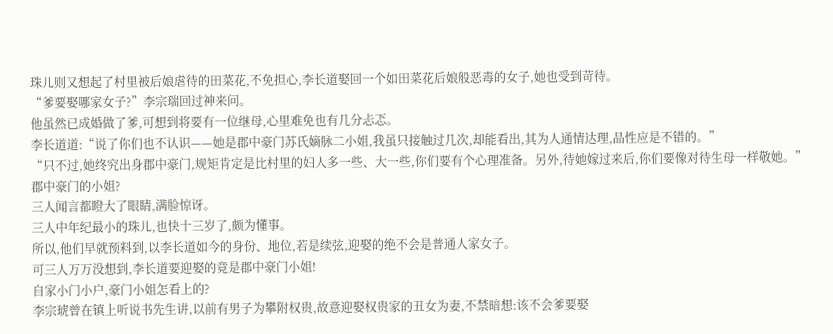珠儿则又想起了村里被后娘虐待的田菜花,不免担心,李长道娶回一个如田菜花后娘般恶毒的女子,她也受到苛待。
“爹要娶哪家女子?”李宗瑞回过神来问。
他虽然已成婚做了爹,可想到将要有一位继母,心里难免也有几分忐忑。
李长道道:“说了你们也不认识——她是郡中豪门苏氏嫡脉二小姐,我虽只接触过几次,却能看出,其为人通情达理,品性应是不错的。”
“只不过,她终究出身郡中豪门,规矩肯定是比村里的妇人多一些、大一些,你们要有个心理准备。另外,待她嫁过来后,你们要像对待生母一样敬她。”
郡中豪门的小姐?
三人闻言都瞪大了眼睛,满脸惊讶。
三人中年纪最小的珠儿,也快十三岁了,颇为懂事。
所以,他们早就预料到,以李长道如今的身份、地位,若是续弦,迎娶的绝不会是普通人家女子。
可三人万万没想到,李长道要迎娶的竟是郡中豪门小姐!
自家小门小户,豪门小姐怎看上的?
李宗琥曾在镇上听说书先生讲,以前有男子为攀附权贵,故意迎娶权贵家的丑女为妻,不禁暗想:该不会爹要娶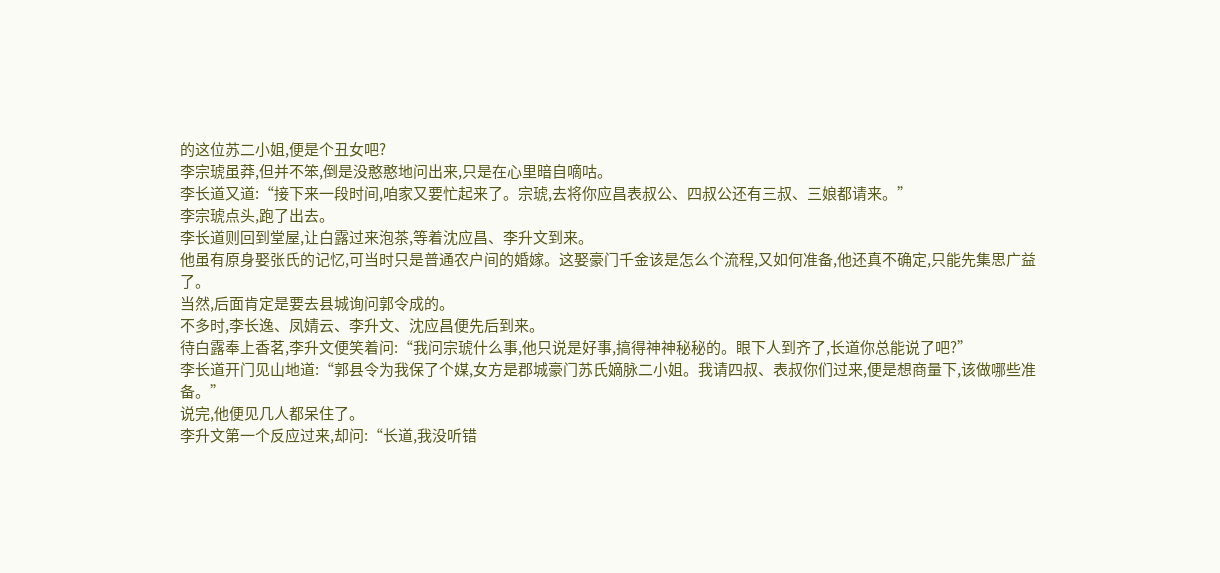的这位苏二小姐,便是个丑女吧?
李宗琥虽莽,但并不笨,倒是没憨憨地问出来,只是在心里暗自嘀咕。
李长道又道:“接下来一段时间,咱家又要忙起来了。宗琥,去将你应昌表叔公、四叔公还有三叔、三娘都请来。”
李宗琥点头,跑了出去。
李长道则回到堂屋,让白露过来泡茶,等着沈应昌、李升文到来。
他虽有原身娶张氏的记忆,可当时只是普通农户间的婚嫁。这娶豪门千金该是怎么个流程,又如何准备,他还真不确定,只能先集思广益了。
当然,后面肯定是要去县城询问郭令成的。
不多时,李长逸、凤婧云、李升文、沈应昌便先后到来。
待白露奉上香茗,李升文便笑着问:“我问宗琥什么事,他只说是好事,搞得神神秘秘的。眼下人到齐了,长道你总能说了吧?”
李长道开门见山地道:“郭县令为我保了个媒,女方是郡城豪门苏氏嫡脉二小姐。我请四叔、表叔你们过来,便是想商量下,该做哪些准备。”
说完,他便见几人都呆住了。
李升文第一个反应过来,却问:“长道,我没听错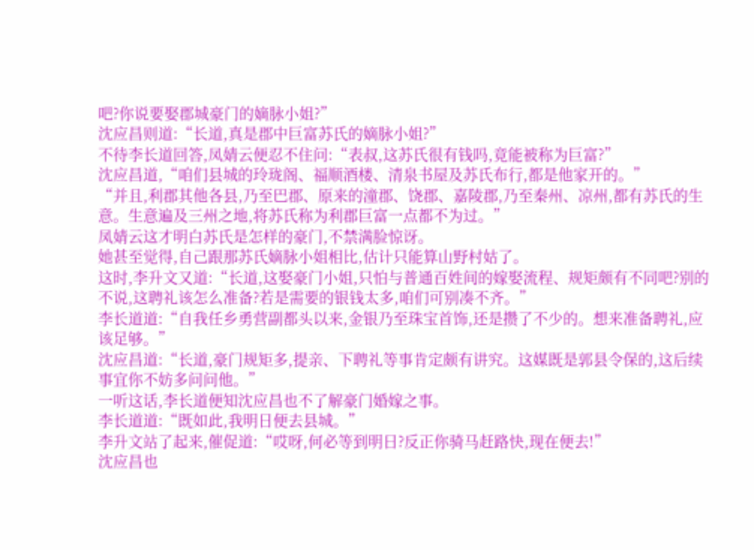吧?你说要娶郡城豪门的嫡脉小姐?”
沈应昌则道:“长道,真是郡中巨富苏氏的嫡脉小姐?”
不待李长道回答,凤婧云便忍不住问:“表叔,这苏氏很有钱吗,竟能被称为巨富?”
沈应昌道,“咱们县城的玲珑阁、福顺酒楼、清泉书屋及苏氏布行,都是他家开的。”
“并且,利郡其他各县,乃至巴郡、原来的潼郡、饶郡、嘉陵郡,乃至秦州、凉州,都有苏氏的生意。生意遍及三州之地,将苏氏称为利郡巨富一点都不为过。”
凤婧云这才明白苏氏是怎样的豪门,不禁满脸惊讶。
她甚至觉得,自己跟那苏氏嫡脉小姐相比,估计只能算山野村姑了。
这时,李升文又道:“长道,这娶豪门小姐,只怕与普通百姓间的嫁娶流程、规矩颇有不同吧?别的不说,这聘礼该怎么准备?若是需要的银钱太多,咱们可别凑不齐。”
李长道道:“自我任乡勇营副都头以来,金银乃至珠宝首饰,还是攒了不少的。想来准备聘礼,应该足够。”
沈应昌道:“长道,豪门规矩多,提亲、下聘礼等事肯定颇有讲究。这媒既是郭县令保的,这后续事宜你不妨多问问他。”
一听这话,李长道便知沈应昌也不了解豪门婚嫁之事。
李长道道:“既如此,我明日便去县城。”
李升文站了起来,催促道:“哎呀,何必等到明日?反正你骑马赶路快,现在便去!”
沈应昌也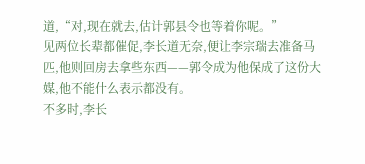道,“对,现在就去,估计郭县令也等着你呢。”
见两位长辈都催促,李长道无奈,便让李宗瑞去准备马匹,他则回房去拿些东西——郭令成为他保成了这份大媒,他不能什么表示都没有。
不多时,李长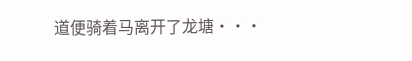道便骑着马离开了龙塘···